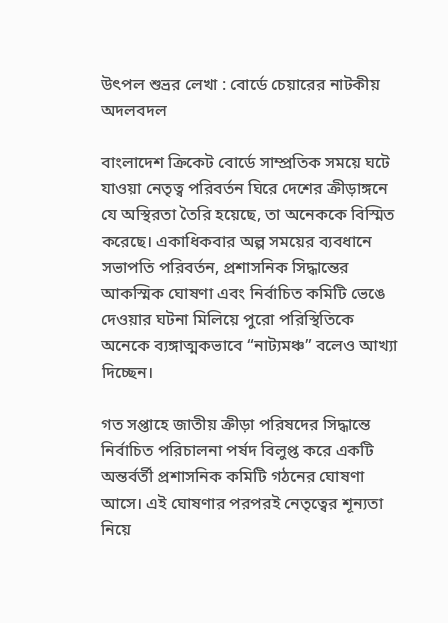উৎপল শুভ্রর লেখা : বোর্ডে চেয়ারের নাটকীয় অদলবদল

বাংলাদেশ ক্রিকেট বোর্ডে সাম্প্রতিক সময়ে ঘটে যাওয়া নেতৃত্ব পরিবর্তন ঘিরে দেশের ক্রীড়াঙ্গনে যে অস্থিরতা তৈরি হয়েছে, তা অনেককে বিস্মিত করেছে। একাধিকবার অল্প সময়ের ব্যবধানে সভাপতি পরিবর্তন, প্রশাসনিক সিদ্ধান্তের আকস্মিক ঘোষণা এবং নির্বাচিত কমিটি ভেঙে দেওয়ার ঘটনা মিলিয়ে পুরো পরিস্থিতিকে অনেকে ব্যঙ্গাত্মকভাবে “নাট্যমঞ্চ” বলেও আখ্যা দিচ্ছেন।

গত সপ্তাহে জাতীয় ক্রীড়া পরিষদের সিদ্ধান্তে নির্বাচিত পরিচালনা পর্ষদ বিলুপ্ত করে একটি অন্তর্বর্তী প্রশাসনিক কমিটি গঠনের ঘোষণা আসে। এই ঘোষণার পরপরই নেতৃত্বের শূন্যতা নিয়ে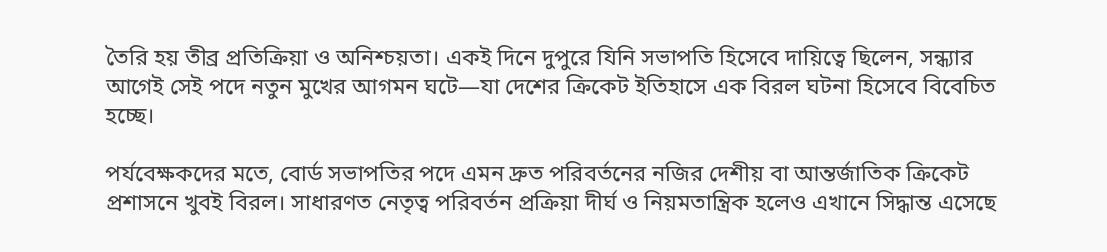তৈরি হয় তীব্র প্রতিক্রিয়া ও অনিশ্চয়তা। একই দিনে দুপুরে যিনি সভাপতি হিসেবে দায়িত্বে ছিলেন, সন্ধ্যার আগেই সেই পদে নতুন মুখের আগমন ঘটে—যা দেশের ক্রিকেট ইতিহাসে এক বিরল ঘটনা হিসেবে বিবেচিত হচ্ছে।

পর্যবেক্ষকদের মতে, বোর্ড সভাপতির পদে এমন দ্রুত পরিবর্তনের নজির দেশীয় বা আন্তর্জাতিক ক্রিকেট প্রশাসনে খুবই বিরল। সাধারণত নেতৃত্ব পরিবর্তন প্রক্রিয়া দীর্ঘ ও নিয়মতান্ত্রিক হলেও এখানে সিদ্ধান্ত এসেছে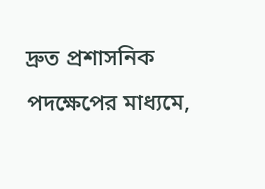দ্রুত প্রশাসনিক পদক্ষেপের মাধ্যমে,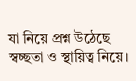যা নিয়ে প্রশ্ন উঠেছে স্বচ্ছতা ও স্থায়িত্ব নিয়ে।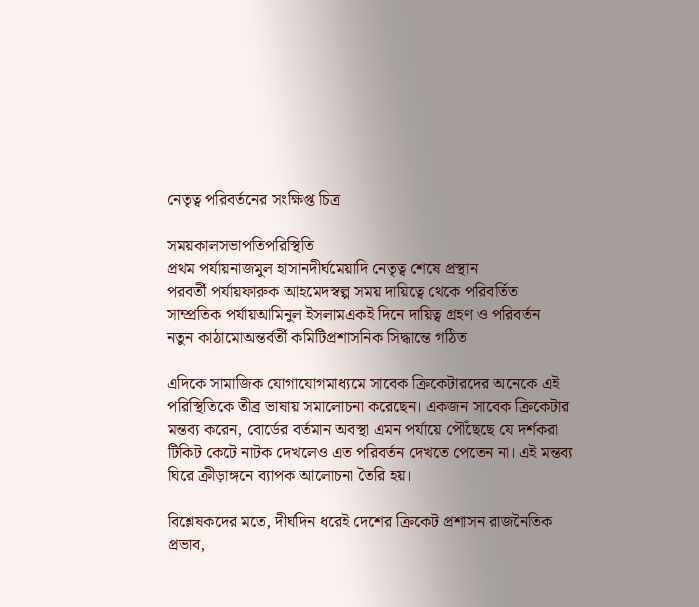নেতৃত্ব পরিবর্তনের সংক্ষিপ্ত চিত্র

সময়কালসভাপতিপরিস্থিতি
প্রথম পর্যায়নাজমুল হাসানদীর্ঘমেয়াদি নেতৃত্ব শেষে প্রস্থান
পরবর্তী পর্যায়ফারুক আহমেদস্বল্প সময় দায়িত্বে থেকে পরিবর্তিত
সাম্প্রতিক পর্যায়আমিনুল ইসলামএকই দিনে দায়িত্ব গ্রহণ ও পরিবর্তন
নতুন কাঠামোঅন্তর্বর্তী কমিটিপ্রশাসনিক সিদ্ধান্তে গঠিত

এদিকে সামাজিক যোগাযোগমাধ্যমে সাবেক ক্রিকেটারদের অনেকে এই পরিস্থিতিকে তীব্র ভাষায় সমালোচনা করেছেন। একজন সাবেক ক্রিকেটার মন্তব্য করেন, বোর্ডের বর্তমান অবস্থা এমন পর্যায়ে পৌঁছেছে যে দর্শকরা টিকিট কেটে নাটক দেখলেও এত পরিবর্তন দেখতে পেতেন না। এই মন্তব্য ঘিরে ক্রীড়াঙ্গনে ব্যাপক আলোচনা তৈরি হয়।

বিশ্লেষকদের মতে, দীর্ঘদিন ধরেই দেশের ক্রিকেট প্রশাসন রাজনৈতিক প্রভাব,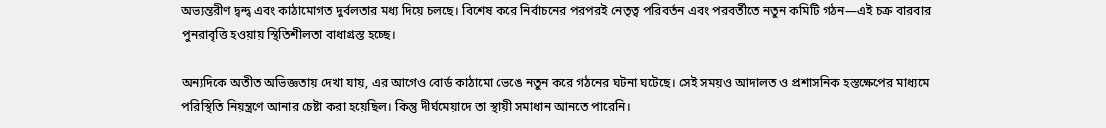অভ্যন্তরীণ দ্বন্দ্ব এবং কাঠামোগত দুর্বলতার মধ্য দিয়ে চলছে। বিশেষ করে নির্বাচনের পরপরই নেতৃত্ব পরিবর্তন এবং পরবর্তীতে নতুন কমিটি গঠন—এই চক্র বারবার পুনরাবৃত্তি হওয়ায় স্থিতিশীলতা বাধাগ্রস্ত হচ্ছে।

অন্যদিকে অতীত অভিজ্ঞতায় দেখা যায়, এর আগেও বোর্ড কাঠামো ভেঙে নতুন করে গঠনের ঘটনা ঘটেছে। সেই সময়ও আদালত ও প্রশাসনিক হস্তক্ষেপের মাধ্যমে পরিস্থিতি নিয়ন্ত্রণে আনার চেষ্টা করা হয়েছিল। কিন্তু দীর্ঘমেয়াদে তা স্থায়ী সমাধান আনতে পারেনি।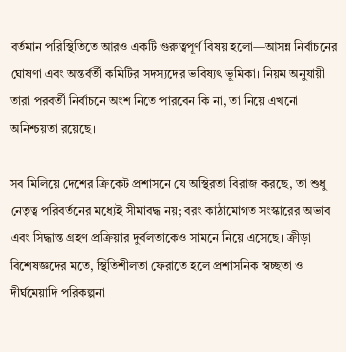বর্তমান পরিস্থিতিতে আরও একটি গুরুত্বপূর্ণ বিষয় হলো—আসন্ন নির্বাচনের ঘোষণা এবং অন্তর্বর্তী কমিটির সদস্যদের ভবিষ্যৎ ভূমিকা। নিয়ম অনুযায়ী তারা পরবর্তী নির্বাচনে অংশ নিতে পারবেন কি না, তা নিয়ে এখনো অনিশ্চয়তা রয়েছে।

সব মিলিয়ে দেশের ক্রিকেট প্রশাসনে যে অস্থিরতা বিরাজ করছে, তা শুধু নেতৃত্ব পরিবর্তনের মধ্যেই সীমাবদ্ধ নয়; বরং কাঠামোগত সংস্কারের অভাব এবং সিদ্ধান্ত গ্রহণ প্রক্রিয়ার দুর্বলতাকেও সামনে নিয়ে এসেছে। ক্রীড়া বিশেষজ্ঞদের মতে, স্থিতিশীলতা ফেরাতে হলে প্রশাসনিক স্বচ্ছতা ও দীর্ঘমেয়াদি পরিকল্পনা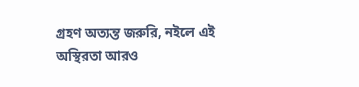গ্রহণ অত্যন্ত জরুরি, নইলে এই অস্থিরতা আরও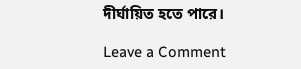দীর্ঘায়িত হতে পারে।

Leave a Comment